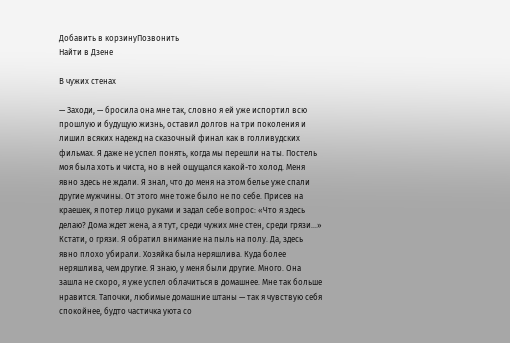Добавить в корзинуПозвонить
Найти в Дзене

В чужих стенах

— Заходи, — бросила она мне так, словно я ей уже испортил всю прошлую и будущую жизнь, оставил долгов на три поколения и лишил всяких надежд на сказочный финал как в голливудских фильмах. Я даже не успел понять, когда мы перешли на ты. Постель моя была хоть и чиста, но в ней ощущался какой-то холод. Меня явно здесь не ждали. Я знал, что до меня на этом белье уже спали другие мужчины. От этого мне тоже было не по себе. Присев на краешек, я потер лицо руками и задал себе вопрос: «Что я здесь делаю? Дома ждет жена, а я тут, среди чужих мне стен, среди грязи…» Кстати, о грязи. Я обратил внимание на пыль на полу. Да, здесь явно плохо убирали. Хозяйка была неряшлива. Куда более неряшлива, чем другие. Я знаю, у меня были другие. Много. Она зашла не скоро, я уже успел облачиться в домашнее. Мне так больше нравится. Тапочки, любимые домашние штаны — так я чувствую себя спокойнее, будто частичка уюта со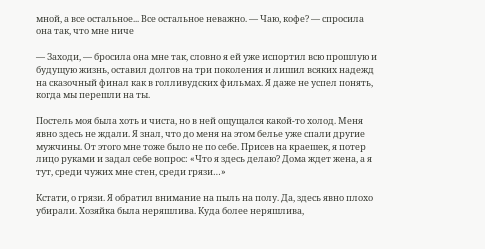мной, а все остальное... Все остальное неважно. — Чаю, кофе? — спросила она так, что мне ниче

— Заходи, — бросила она мне так, словно я ей уже испортил всю прошлую и будущую жизнь, оставил долгов на три поколения и лишил всяких надежд на сказочный финал как в голливудских фильмах. Я даже не успел понять, когда мы перешли на ты.

Постель моя была хоть и чиста, но в ней ощущался какой-то холод. Меня явно здесь не ждали. Я знал, что до меня на этом белье уже спали другие мужчины. От этого мне тоже было не по себе. Присев на краешек, я потер лицо руками и задал себе вопрос: «Что я здесь делаю? Дома ждет жена, а я тут, среди чужих мне стен, среди грязи…»

Кстати, о грязи. Я обратил внимание на пыль на полу. Да, здесь явно плохо убирали. Хозяйка была неряшлива. Куда более неряшлива,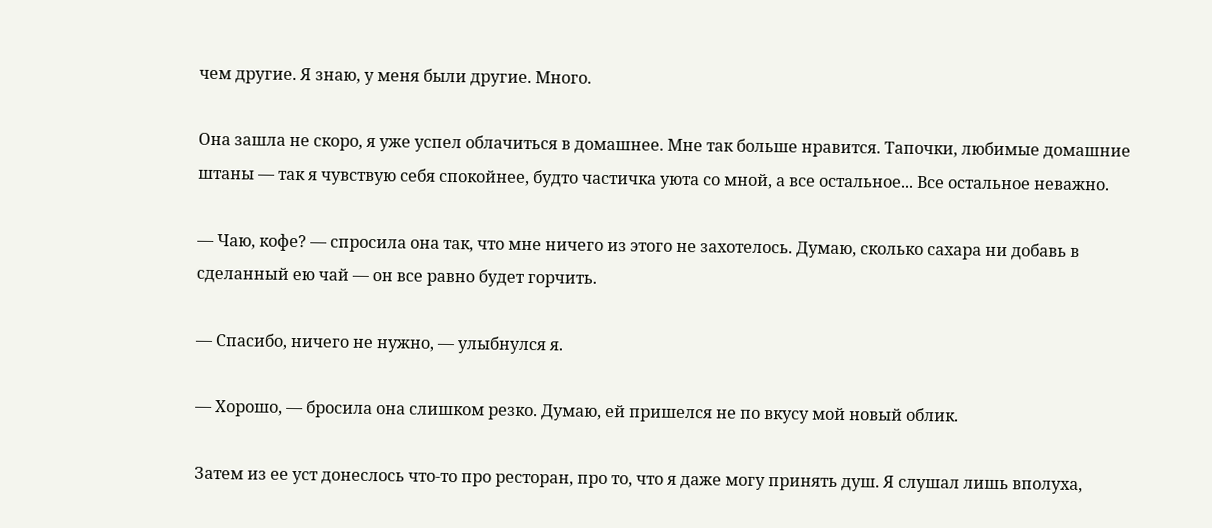чем другие. Я знаю, у меня были другие. Много.

Она зашла не скоро, я уже успел облачиться в домашнее. Мне так больше нравится. Тапочки, любимые домашние штаны — так я чувствую себя спокойнее, будто частичка уюта со мной, а все остальное... Все остальное неважно.

— Чаю, кофе? — спросила она так, что мне ничего из этого не захотелось. Думаю, сколько сахара ни добавь в сделанный ею чай — он все равно будет горчить.

— Спасибо, ничего не нужно, — улыбнулся я.

— Хорошо, — бросила она слишком резко. Думаю, ей пришелся не по вкусу мой новый облик.

Затем из ее уст донеслось что-то про ресторан, про то, что я даже могу принять душ. Я слушал лишь вполуха,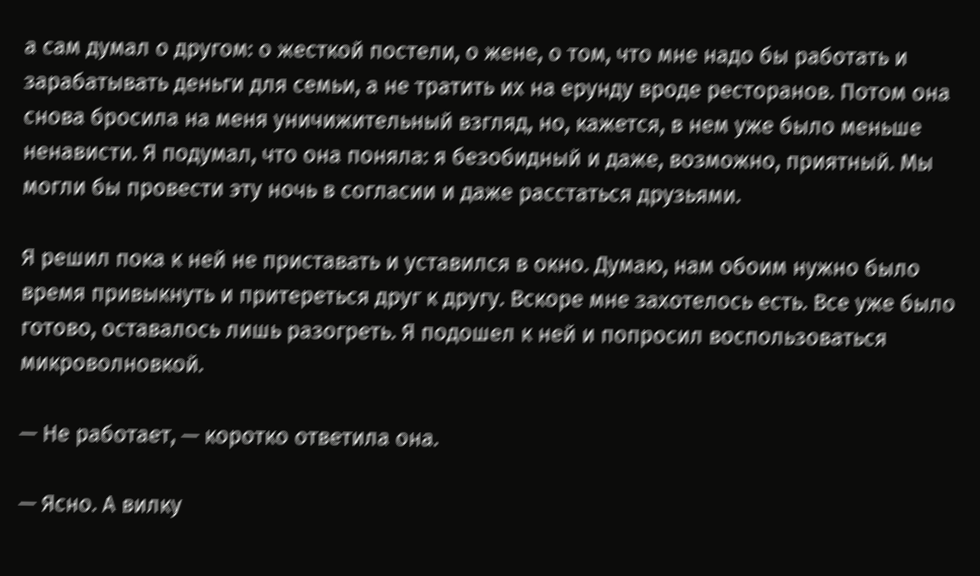а сам думал о другом: о жесткой постели, о жене, о том, что мне надо бы работать и зарабатывать деньги для семьи, а не тратить их на ерунду вроде ресторанов. Потом она снова бросила на меня уничижительный взгляд, но, кажется, в нем уже было меньше ненависти. Я подумал, что она поняла: я безобидный и даже, возможно, приятный. Мы могли бы провести эту ночь в согласии и даже расстаться друзьями.

Я решил пока к ней не приставать и уставился в окно. Думаю, нам обоим нужно было время привыкнуть и притереться друг к другу. Вскоре мне захотелось есть. Все уже было готово, оставалось лишь разогреть. Я подошел к ней и попросил воспользоваться микроволновкой.

— Не работает, — коротко ответила она.

— Ясно. А вилку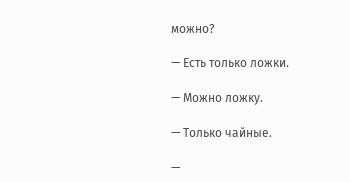можно?

— Есть только ложки.

— Можно ложку.

— Только чайные.

—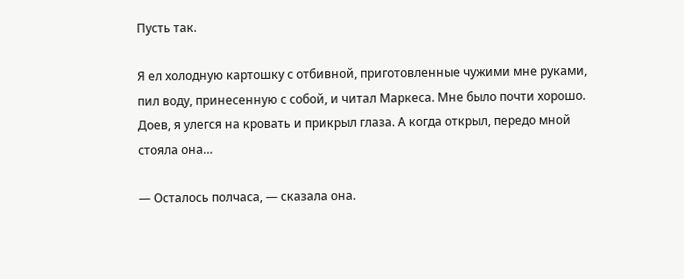Пусть так.

Я ел холодную картошку с отбивной, приготовленные чужими мне руками, пил воду, принесенную с собой, и читал Маркеса. Мне было почти хорошо. Доев, я улегся на кровать и прикрыл глаза. А когда открыл, передо мной стояла она…

— Осталось полчаса, — сказала она.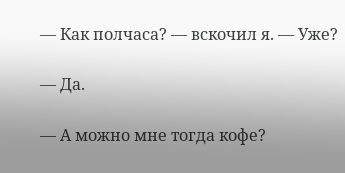— Как полчаса? — вскочил я. — Уже?

— Да.

— А можно мне тогда кофе?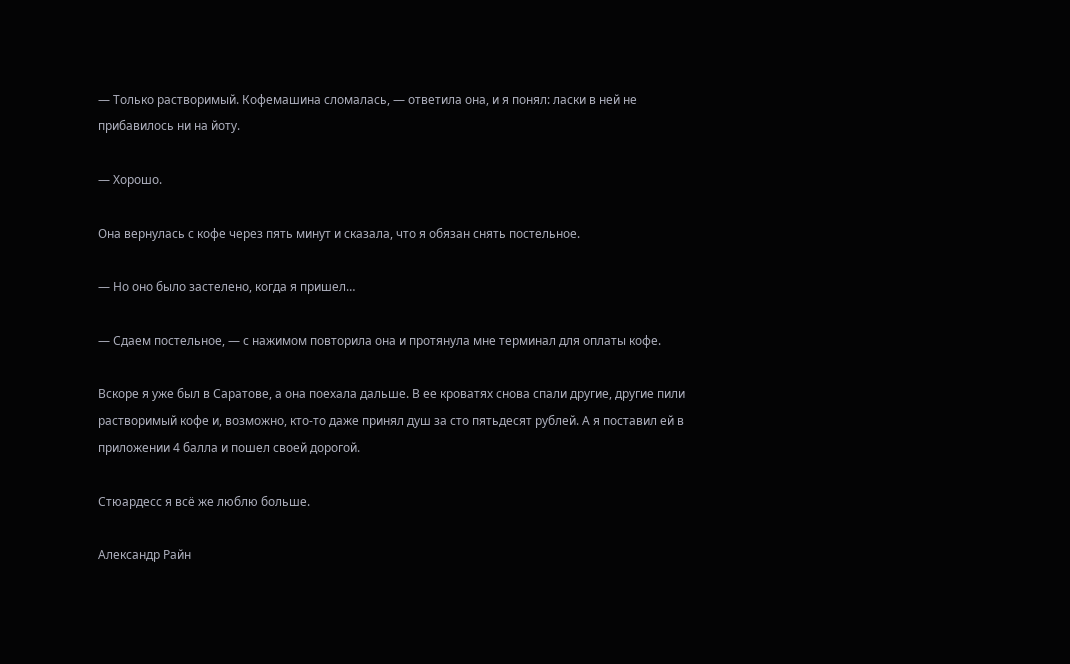— Только растворимый. Кофемашина сломалась, — ответила она, и я понял: ласки в ней не прибавилось ни на йоту.

— Хорошо.

Она вернулась с кофе через пять минут и сказала, что я обязан снять постельное.

— Но оно было застелено, когда я пришел…

— Сдаем постельное, — с нажимом повторила она и протянула мне терминал для оплаты кофе.

Вскоре я уже был в Саратове, а она поехала дальше. В ее кроватях снова спали другие, другие пили растворимый кофе и, возможно, кто-то даже принял душ за сто пятьдесят рублей. А я поставил ей в приложении 4 балла и пошел своей дорогой.

Стюардесс я всё же люблю больше.

Александр Райн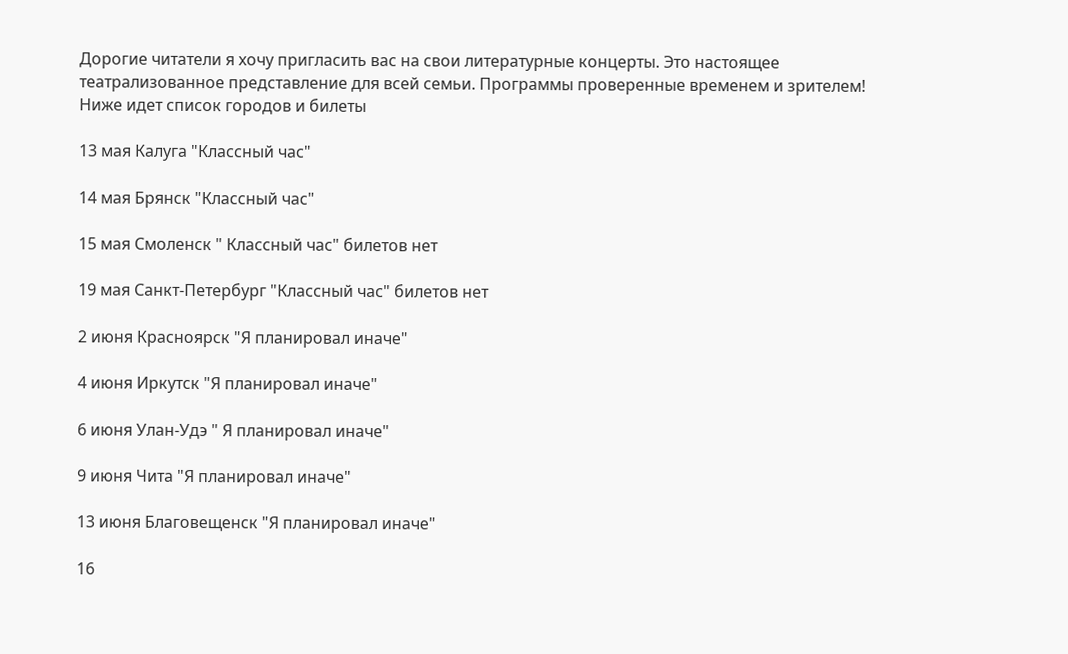Дорогие читатели я хочу пригласить вас на свои литературные концерты. Это настоящее театрализованное представление для всей семьи. Программы проверенные временем и зрителем! Ниже идет список городов и билеты

13 мая Калуга "Классный час"

14 мая Брянск "Классный час"

15 мая Смоленск " Классный час" билетов нет

19 мая Санкт-Петербург "Классный час" билетов нет

2 июня Красноярск "Я планировал иначе"

4 июня Иркутск "Я планировал иначе"

6 июня Улан-Удэ " Я планировал иначе"

9 июня Чита "Я планировал иначе"

13 июня Благовещенск "Я планировал иначе"

16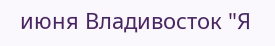июня Владивосток "Я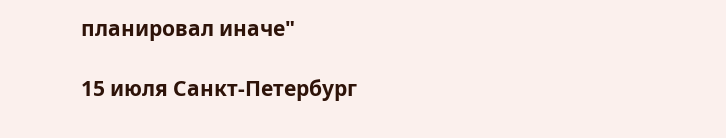планировал иначе"

15 июля Санкт-Петербург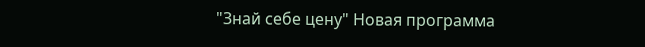"Знай себе цену" Новая программа